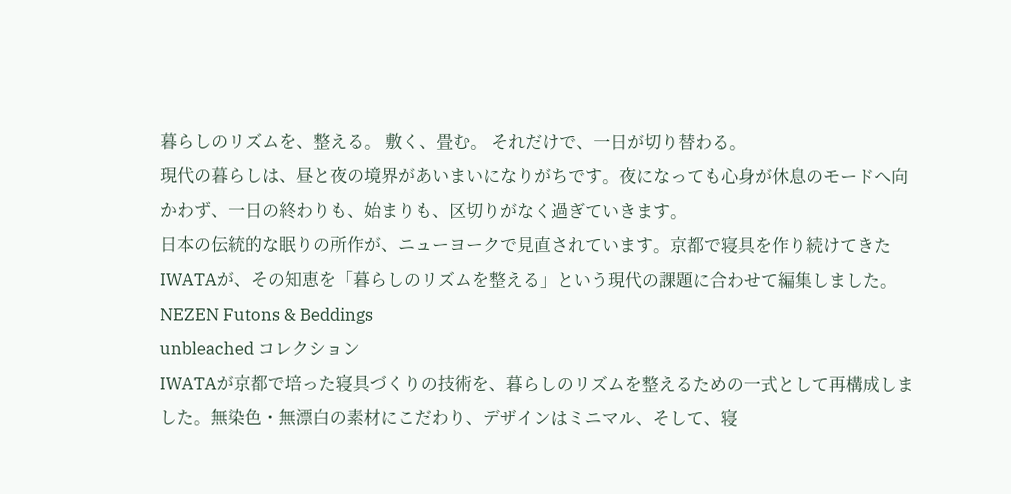暮らしのリズムを、整える。 敷く、畳む。 それだけで、一日が切り替わる。
現代の暮らしは、昼と夜の境界があいまいになりがちです。夜になっても心身が休息のモードへ向かわず、一日の終わりも、始まりも、区切りがなく過ぎていきます。
日本の伝統的な眠りの所作が、ニューヨークで見直されています。京都で寝具を作り続けてきたIWATAが、その知恵を「暮らしのリズムを整える」という現代の課題に合わせて編集しました。
NEZEN Futons & Beddings
unbleached コレクション
IWATAが京都で培った寝具づくりの技術を、暮らしのリズムを整えるための一式として再構成しました。無染色・無漂白の素材にこだわり、デザインはミニマル、そして、寝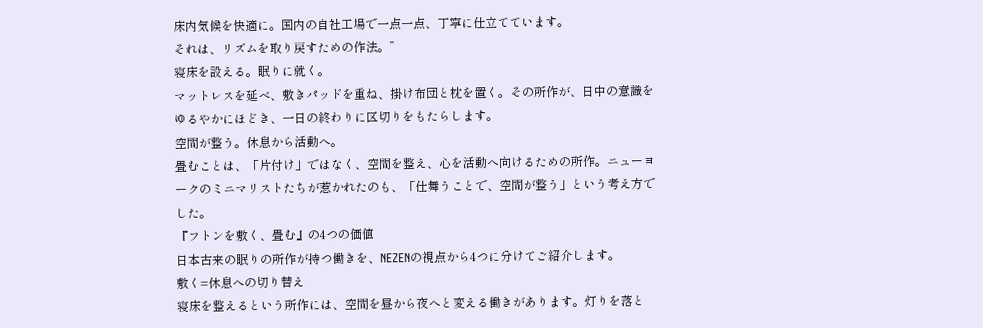床内気候を快適に。国内の自社工場で一点一点、丁寧に仕立てています。
それは、リズムを取り戻すための作法。”
寝床を設える。眠りに就く。
マットレスを延べ、敷きパッドを重ね、掛け布団と枕を置く。その所作が、日中の意識をゆるやかにほどき、一日の終わりに区切りをもたらします。
空間が整う。休息から活動へ。
畳むことは、「片付け」ではなく、空間を整え、心を活動へ向けるための所作。ニューヨークのミニマリストたちが惹かれたのも、「仕舞うことで、空間が整う」という考え方でした。
『フトンを敷く、畳む』の4つの価値
日本古来の眠りの所作が持つ働きを、NEZENの視点から4つに分けてご紹介します。
敷く=休息への切り替え
寝床を整えるという所作には、空間を昼から夜へと変える働きがあります。灯りを落と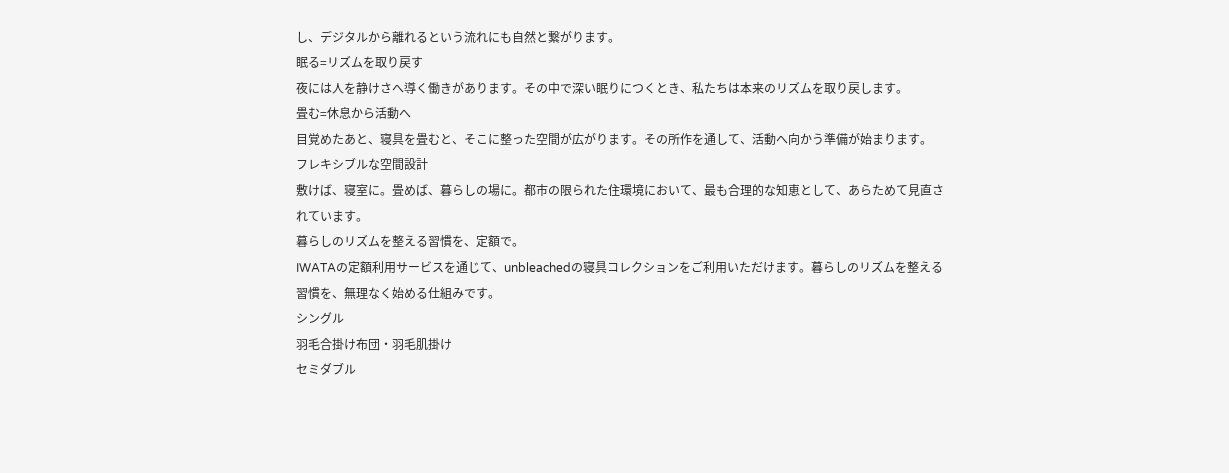し、デジタルから離れるという流れにも自然と繋がります。
眠る=リズムを取り戻す
夜には人を静けさへ導く働きがあります。その中で深い眠りにつくとき、私たちは本来のリズムを取り戻します。
畳む=休息から活動へ
目覚めたあと、寝具を畳むと、そこに整った空間が広がります。その所作を通して、活動へ向かう準備が始まります。
フレキシブルな空間設計
敷けば、寝室に。畳めば、暮らしの場に。都市の限られた住環境において、最も合理的な知恵として、あらためて見直されています。
暮らしのリズムを整える習慣を、定額で。
IWATAの定額利用サービスを通じて、unbleachedの寝具コレクションをご利用いただけます。暮らしのリズムを整える習慣を、無理なく始める仕組みです。
シングル
羽毛合掛け布団・羽毛肌掛け
セミダブル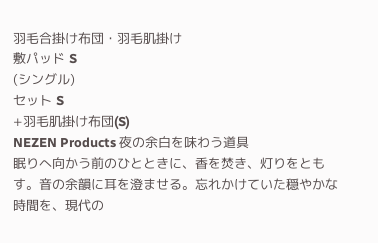羽毛合掛け布団・羽毛肌掛け
敷パッド S
(シングル)
セット S
+羽毛肌掛け布団(S)
NEZEN Products 夜の余白を味わう道具
眠りへ向かう前のひとときに、香を焚き、灯りをともす。音の余韻に耳を澄ませる。忘れかけていた穏やかな時間を、現代の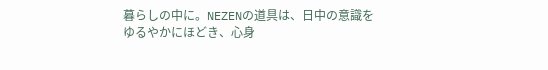暮らしの中に。NEZENの道具は、日中の意識をゆるやかにほどき、心身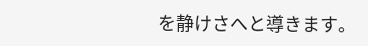を静けさへと導きます。